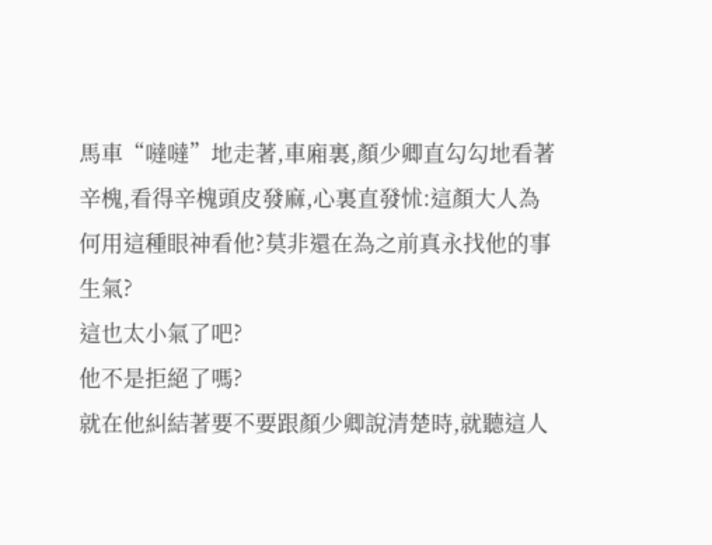馬車“噠噠”地走著,車廂裏,顏少卿直勾勾地看著辛槐,看得辛槐頭皮發麻,心裏直發怵:這顏大人為何用這種眼神看他?莫非還在為之前真永找他的事生氣?
這也太小氣了吧?
他不是拒絕了嗎?
就在他糾結著要不要跟顏少卿說清楚時,就聽這人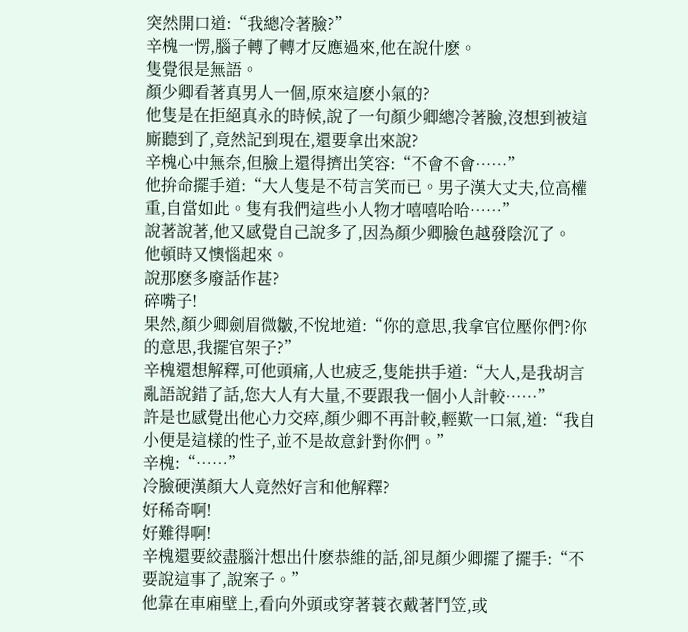突然開口道:“我總冷著臉?”
辛槐一愣,腦子轉了轉才反應過來,他在說什麽。
隻覺很是無語。
顏少卿看著真男人一個,原來這麽小氣的?
他隻是在拒絕真永的時候,說了一句顏少卿總冷著臉,沒想到被這廝聽到了,竟然記到現在,還要拿出來說?
辛槐心中無奈,但臉上還得擠出笑容:“不會不會……”
他拚命擺手道:“大人隻是不苟言笑而已。男子漢大丈夫,位高權重,自當如此。隻有我們這些小人物才嘻嘻哈哈……”
說著說著,他又感覺自己說多了,因為顏少卿臉色越發陰沉了。
他頓時又懊惱起來。
說那麽多廢話作甚?
碎嘴子!
果然,顏少卿劍眉微皺,不悅地道:“你的意思,我拿官位壓你們?你的意思,我擺官架子?”
辛槐還想解釋,可他頭痛,人也疲乏,隻能拱手道:“大人,是我胡言亂語說錯了話,您大人有大量,不要跟我一個小人計較……”
許是也感覺出他心力交瘁,顏少卿不再計較,輕歎一口氣,道:“我自小便是這樣的性子,並不是故意針對你們。”
辛槐:“……”
冷臉硬漢顏大人竟然好言和他解釋?
好稀奇啊!
好難得啊!
辛槐還要絞盡腦汁想出什麽恭維的話,卻見顏少卿擺了擺手:“不要說這事了,說案子。”
他靠在車廂壁上,看向外頭或穿著蓑衣戴著鬥笠,或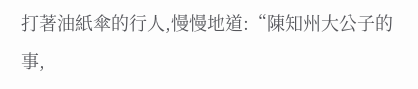打著油紙傘的行人,慢慢地道:“陳知州大公子的事,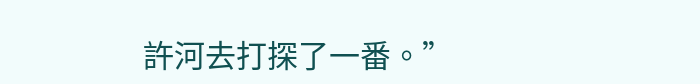許河去打探了一番。”